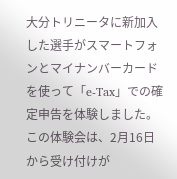大分トリニータに新加入した選手がスマートフォンとマイナンバーカードを使って「e-Tax」での確定申告を体験しました。
この体験会は、2月16日から受け付けが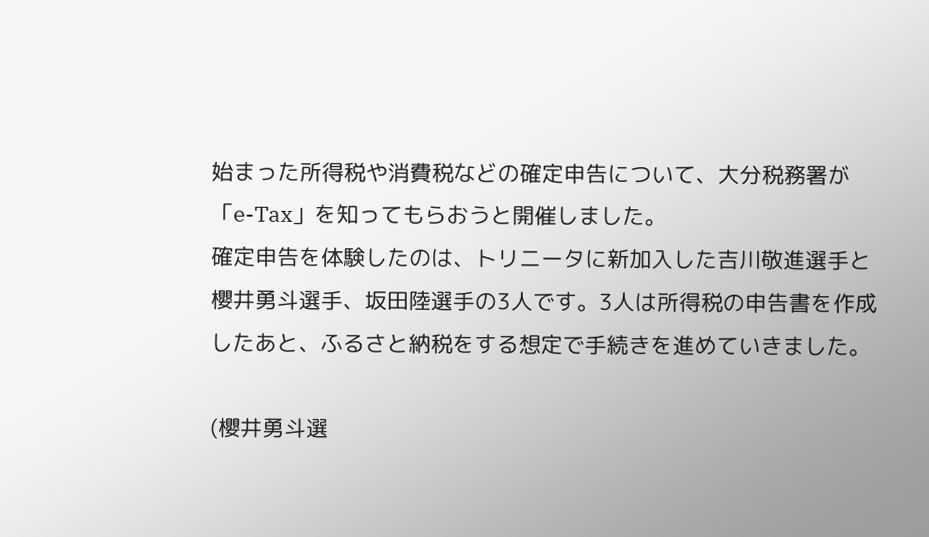始まった所得税や消費税などの確定申告について、大分税務署が「e-Tax」を知ってもらおうと開催しました。
確定申告を体験したのは、トリニータに新加入した吉川敬進選手と櫻井勇斗選手、坂田陸選手の3人です。3人は所得税の申告書を作成したあと、ふるさと納税をする想定で手続きを進めていきました。

(櫻井勇斗選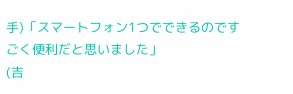手)「スマートフォン1つでできるのですごく便利だと思いました」
(吉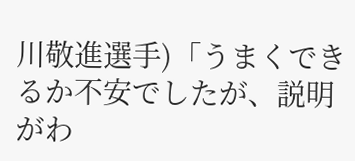川敬進選手)「うまくできるか不安でしたが、説明がわ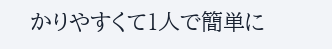かりやすくて1人で簡単に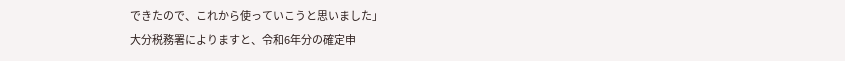できたので、これから使っていこうと思いました」
大分税務署によりますと、令和6年分の確定申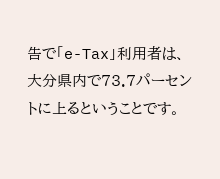告で「e-Tax」利用者は、大分県内で73.7パーセントに上るということです。